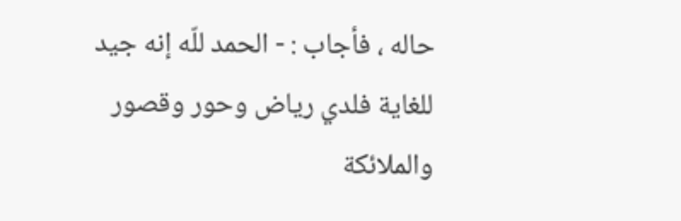حاله ، فأجاب : - الحمد للّه إنه جيد للغاية فلدي رياض وحور وقصور والملائكة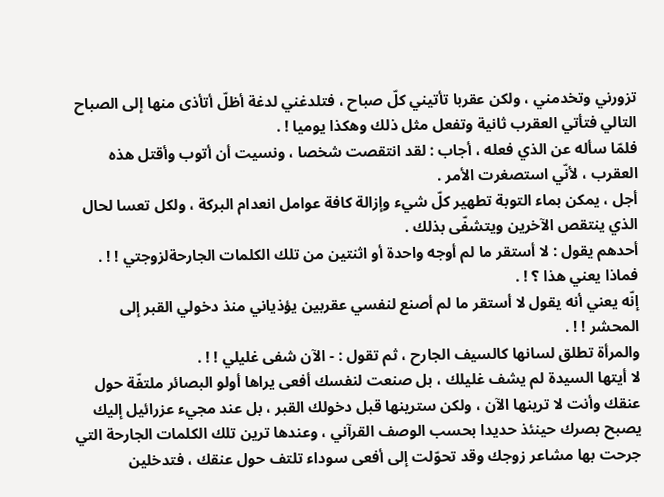تزورني وتخدمني ، ولكن عقربا تأتيني كلّ صباح ، فتلدغني لدغة أظلّ أتأذى منها إلى الصباح التالي فتأتي العقرب ثانية وتفعل مثل ذلك وهكذا يوميا ! .
فلمّا سأله عن الذي فعله ، أجاب : لقد انتقصت شخصا ، ونسيت أن أتوب وأقتل هذه العقرب ، لأنّي استصغرت الأمر .
أجل ، يمكن بماء التوبة تطهير كلّ شيء وإزالة كافة عوامل انعدام البركة ، ولكل تعسا لحال الذي ينتقص الآخرين ويتشفّى بذلك .
أحدهم يقول : لا أستقر ما لم أوجه واحدة أو اثنتين من تلك الكلمات الجارحةلزوجتي ! ! .
فماذا يعني هذا ؟ ! .
إنّه يعني أنه يقول لا أستقر ما لم أصنع لنفسي عقربين يؤذياني منذ دخولي القبر إلى المحشر ! ! .
والمرأة تطلق لسانها كالسيف الجارح ، ثم تقول : - الآن شفى غليلي ! ! .
لا أيتها السيدة لم يشف غليلك ، بل صنعت لنفسك أفعى يراها أولو البصائر ملتفّة حول عنقك وأنت لا ترينها الآن ، ولكن سترينها قبل دخولك القبر ، بل عند مجيء عزرائيل إليك يصبح بصرك حينئذ حديدا بحسب الوصف القرآني ، وعندها ترين تلك الكلمات الجارحة التي جرحت بها مشاعر زوجك وقد تحوّلت إلى أفعى سوداء تلتف حول عنقك ، فتدخلين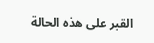القبر على هذه الحالة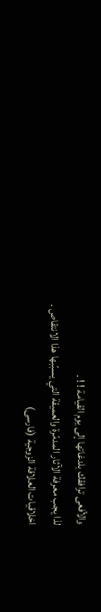والأفعى ترافقك بلدغاتها إلى يوم القيامة ! ! .
لذا يجب معرفة الآثار المدمّرة والعميقة التي يسبّبها هذا الانتقاص .
اخلاقيات العلاقة الزوجية (فارسى)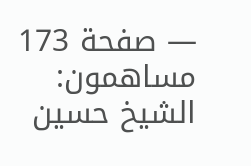— صفحة 173
مساهمون: الشيخ حسين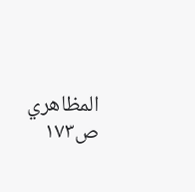المظاهري
ص١٧٣